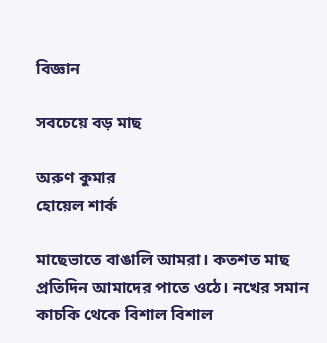বিজ্ঞান

সবচেয়ে বড় মাছ

অরুণ কুমার
হোয়েল শার্ক

মাছেভাতে বাঙালি আমরা। কতশত মাছ প্রতিদিন আমাদের পাতে ওঠে। নখের সমান কাচকি থেকে বিশাল বিশাল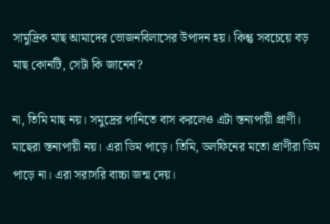সামুদ্রিক মাছ আমাদের ভোজনবিলাসের উপাদন হয়। কিন্তু সবচেয়ে বড় মাছ কোনটি, সেটা কি জানেন?

না, তিমি মাছ নয়। সমুদ্রের পানিতে বাস করলেও এটা স্তন্যপায়ী প্রাণী। মাছেরা স্তন্যপায়ী নয়। এরা ডিম পাড়ে। তিমি, ডলফিনের মতো প্রাণীরা ডিম পাড়ে না। এরা সরাসরি বাচ্চা জন্ম দেয়।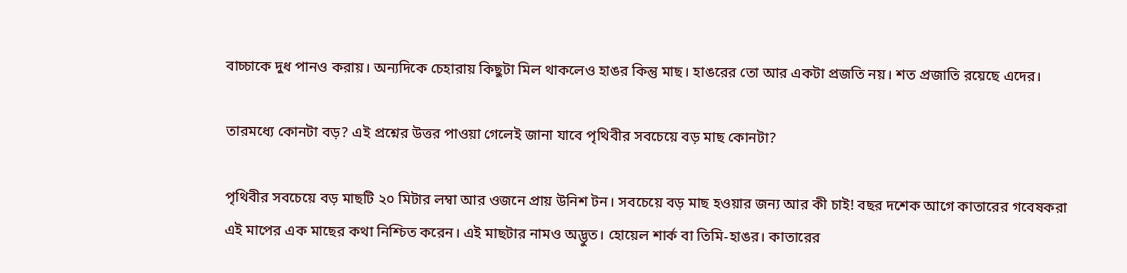বাচ্চাকে দুধ পানও করায়। অন্যদিকে চেহারায় কিছুটা মিল থাকলেও হাঙর কিন্তু মাছ। হাঙরের তো আর একটা প্রজতি নয়। শত প্রজাতি রয়েছে এদের।

তারমধ্যে কোনটা বড়? এই প্রশ্নের উত্তর পাওয়া গেলেই জানা যাবে পৃথিবীর সবচেয়ে বড় মাছ কোনটা?

পৃথিবীর সবচেয়ে বড় মাছটি ২০ মিটার লম্বা আর ওজনে প্রায় উনিশ টন। সবচেয়ে বড় মাছ হওয়ার জন্য আর কী চাই! বছর দশেক আগে কাতারের গবেষকরা এই মাপের এক মাছের কথা নিশ্চিত করেন। এই মাছটার নামও অদ্ভুত। হোয়েল শার্ক বা তিমি-হাঙর। কাতারের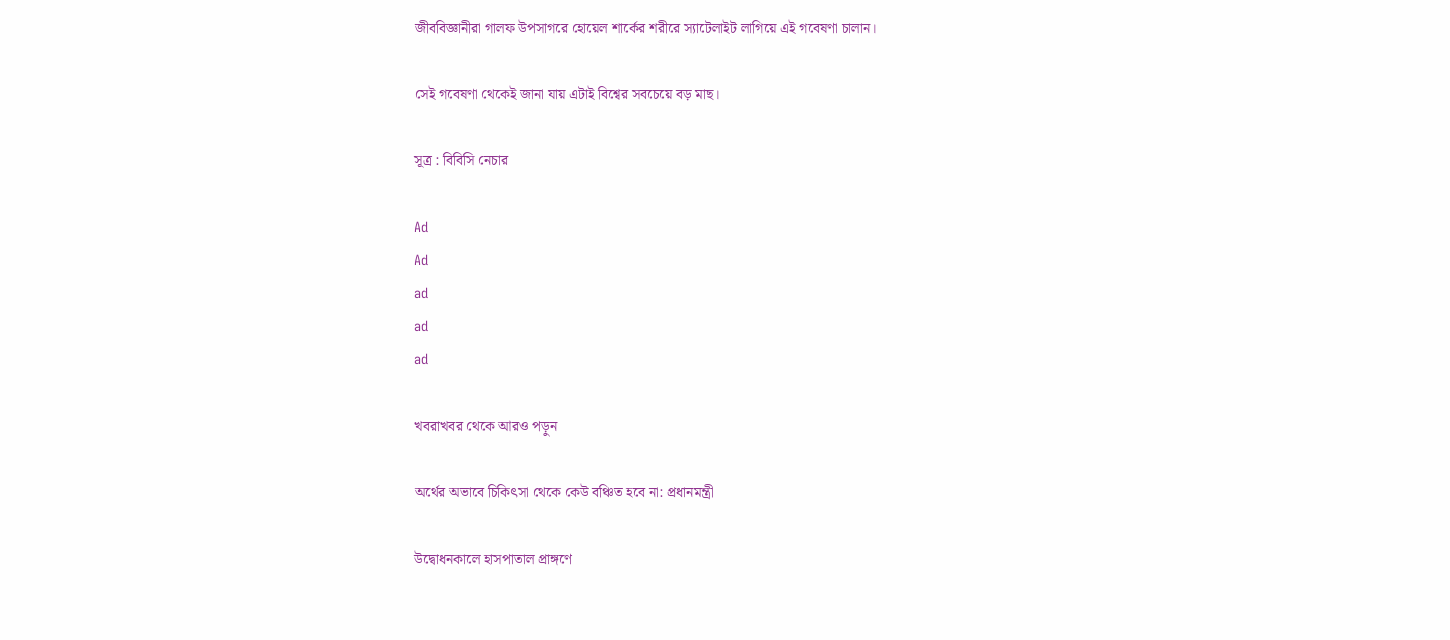জীববিজ্ঞানীরা গালফ উপসাগরে হোয়েল শার্কের শরীরে স্যাটেলাইট লাগিয়ে এই গবেষণা চালান।

সেই গবেষণা থেকেই জানা যায় এটাই বিশ্বের সবচেয়ে বড় মাছ।

সূত্র : বিবিসি নেচার

Ad
Ad
ad
ad
ad

খবরাখবর থেকে আরও পড়ুন

অর্থের অভাবে চিকিৎসা থেকে কেউ বঞ্চিত হবে না: প্রধানমন্ত্রী

উদ্বোধনকালে হাসপাতাল প্রাঙ্গণে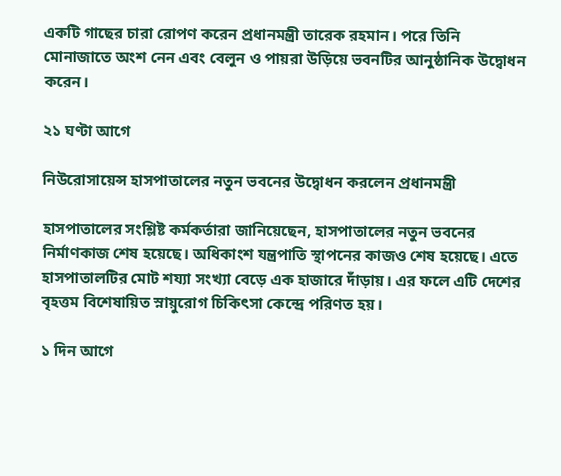একটি গাছের চারা রোপণ করেন প্রধানমন্ত্রী তারেক রহমান। পরে তিনি মোনাজাতে অংশ নেন এবং বেলুন ও পায়রা উড়িয়ে ভবনটির আনুষ্ঠানিক উদ্বোধন করেন।

২১ ঘণ্টা আগে

নিউরোসায়েন্স হাসপাতালের নতুন ভবনের উদ্বোধন করলেন প্রধানমন্ত্রী

হাসপাতালের সংশ্লিষ্ট কর্মকর্তারা জানিয়েছেন, হাসপাতালের নতুন ভবনের নির্মাণকাজ শেষ হয়েছে। অধিকাংশ যন্ত্রপাতি স্থাপনের কাজও শেষ হয়েছে। এতে হাসপাতালটির মোট শয্যা সংখ্যা বেড়ে এক হাজারে দাঁড়ায়। এর ফলে এটি দেশের বৃহত্তম বিশেষায়িত স্নায়ুরোগ চিকিৎসা কেন্দ্রে পরিণত হয়।

১ দিন আগে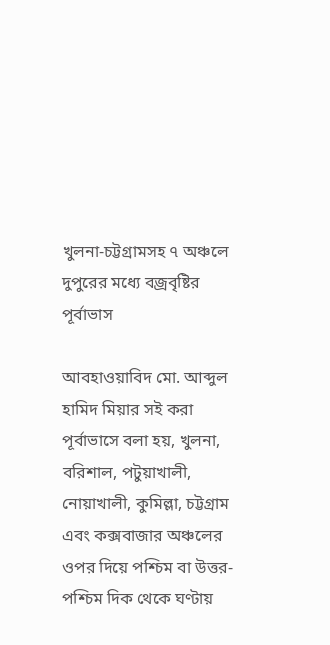খুলনা-চট্টগ্রামসহ ৭ অঞ্চলে দুপুরের মধ্যে বজ্রবৃষ্টির পূর্বাভাস

আবহাওয়াবিদ মো. আব্দুল হামিদ মিয়ার সই করা পূর্বাভাসে বলা হয়, খুলনা, বরিশাল, পটুয়াখালী, নোয়াখালী, কুমিল্লা, চট্টগ্রাম এবং কক্সবাজার অঞ্চলের ওপর দিয়ে পশ্চিম বা উত্তর-পশ্চিম দিক থেকে ঘণ্টায়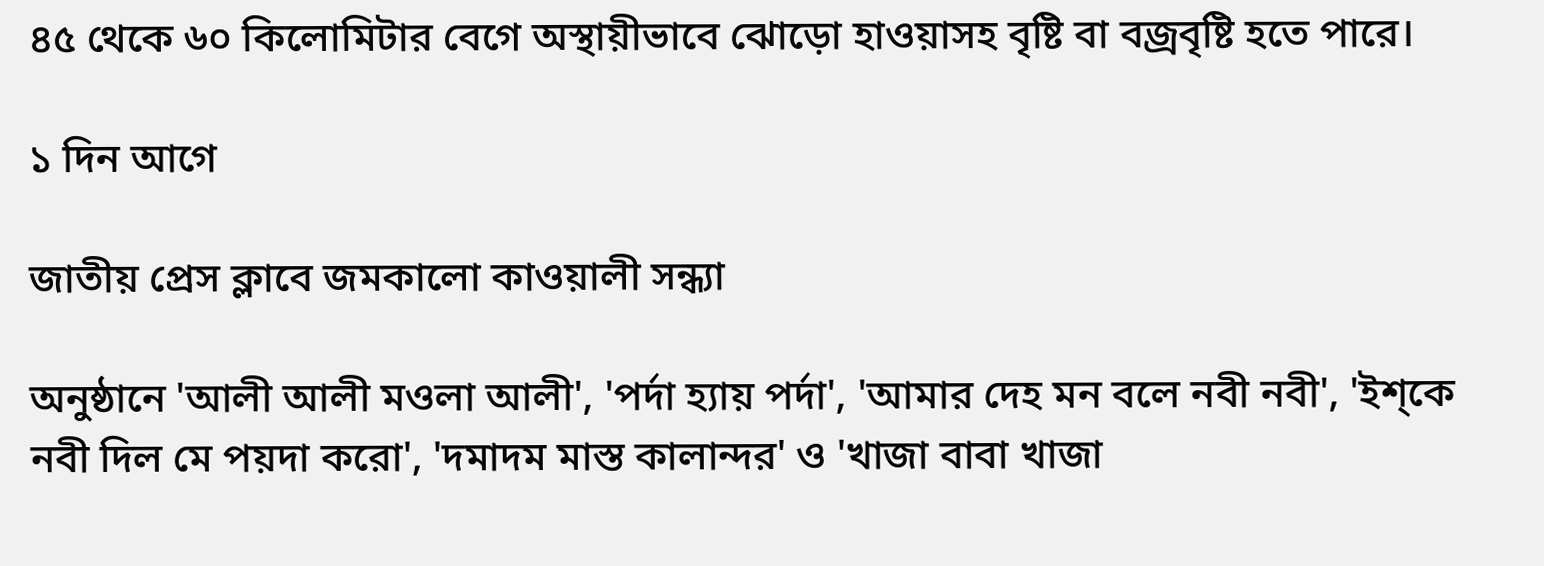৪৫ থেকে ৬০ কিলোমিটার বেগে অস্থায়ীভাবে ঝোড়ো হাওয়াসহ বৃষ্টি বা বজ্রবৃষ্টি হতে পারে।

১ দিন আগে

জাতীয় প্রেস ক্লাবে জমকালো কাওয়ালী সন্ধ্যা

অনুষ্ঠানে 'আলী আলী মওলা আলী', 'পর্দা হ্যায় পর্দা', 'আমার দেহ মন বলে নবী নবী', 'ইশ্কে নবী দিল মে পয়দা করো', 'দমাদম মাস্ত কালান্দর' ও 'খাজা বাবা খাজা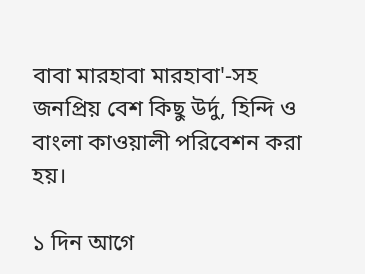বাবা মারহাবা মারহাবা'-সহ জনপ্রিয় বেশ কিছু উর্দু, হিন্দি ও বাংলা কাওয়ালী পরিবেশন করা হয়।

১ দিন আগে